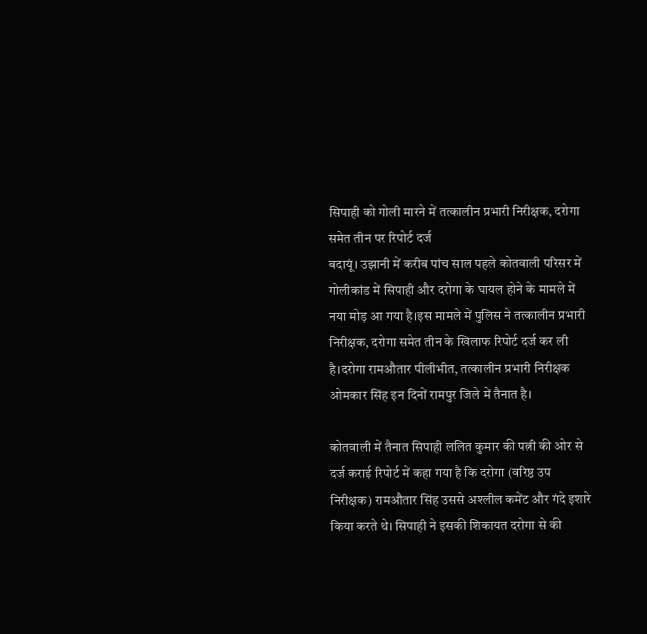सिपाही को गोली मारने में तत्कालीन प्रभारी निरीक्षक, दरोगा समेत तीन पर रिपोर्ट दर्ज
बदायूं। उझानी में करीब पांच साल पहले कोतवाली परिसर में गोलीकांड में सिपाही और दरोगा के घायल होने के मामले में नया मोड़ आ गया है।इस मामले में पुलिस ने तत्कालीन प्रभारी निरीक्षक, दरोगा समेत तीन के खिलाफ रिपोर्ट दर्ज कर ली है।दरोगा रामऔतार पीलीभीत, तत्कालीन प्रभारी निरीक्षक ओमकार सिंह इन दिनों रामपुर जिले में तैनात है।

कोतवाली में तैनात सिपाही ललित कुमार की पत्नी की ओर से दर्ज कराई रिपोर्ट में कहा गया है कि दरोगा (वरिष्ठ उप निरीक्षक) रामऔतार सिंह उससे अश्लील कमेंट और गंदे इशारे किया करते थे। सिपाही ने इसकी शिकायत दरोगा से की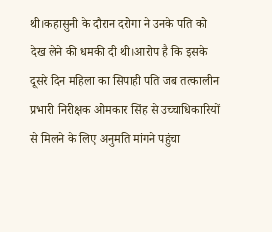थी।कहासुनी के दौरान दरोगा ने उनके पति को देख लेने की धमकी दी थी।आरोप है कि इसके दूसरे दिन महिला का सिपाही पति जब तत्कालीन प्रभारी निरीक्षक ओमकार सिंह से उच्चाधिकारियों से मिलने के लिए अनुमति मांगने पहुंचा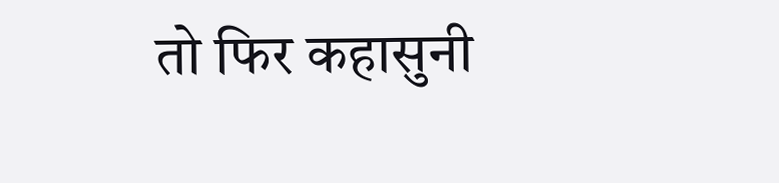तो फिर कहासुनी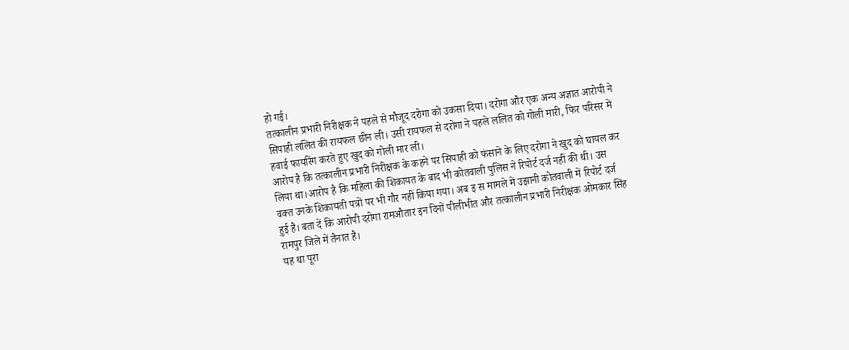हो गई।
तत्कालीन प्रभारी निरीक्षक ने पहले से मौजूद दरोगा को उकसा दिया। दरोगा और एक अन्य अज्ञात आरोपी ने सिपाही ललित की रायफल छीन ली। उसी रायफल से दरोगा ने पहले ललित को गोली मारी, फिर परिसर में हवाई फायरिंग करते हुए खुद को गोली मार ली।
आरोप है कि तत्कालीन प्रभारी निरीक्षक के कहने पर सिपाही को फंसाने के लिए दरोगा ने खुद को घायल कर लिया था।आरोप है कि महिला की शिकायत के बाद भी कोतवाली पुलिस ने रिपोर्ट दर्ज नहीं की थी। उस वक्त उनके शिकायती पत्रों पर भी गौर नहीं किया गया। अब इ स मामले में उझानी कोतवाली में रिपोर्ट दर्ज हुई है। बता दें कि आरोपी दरोगा रामऔतार इन दिनों पीलीभीत और तत्कालीन प्रभारी निरीक्षक ओमकार सिंह रामपुर जिले में तैनात है।
यह था पूरा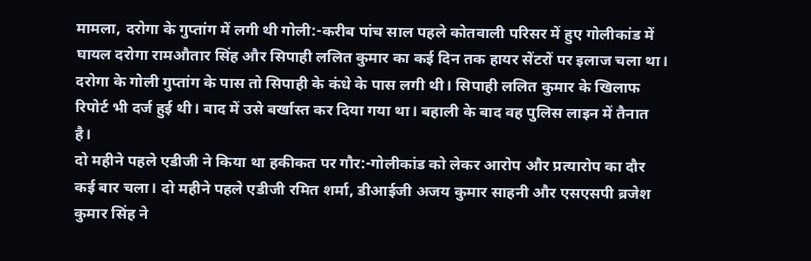मामला, दरोगा के गुप्तांग में लगी थी गोली:-करीब पांच साल पहले कोतवाली परिसर में हुए गोलीकांड में घायल दरोगा रामऔतार सिंह और सिपाही ललित कुमार का कई दिन तक हायर सेंटरों पर इलाज चला था। दरोगा के गोली गुप्तांग के पास तो सिपाही के कंधे के पास लगी थी। सिपाही ललित कुमार के खिलाफ रिपोर्ट भी दर्ज हुई थी। बाद में उसे बर्खास्त कर दिया गया था। बहाली के बाद वह पुलिस लाइन में तैनात है।
दो महीने पहले एडीजी ने किया था हकीकत पर गौर:-गोलीकांड को लेकर आरोप और प्रत्यारोप का दौर कई बार चला। दो महीने पहले एडीजी रमित शर्मा, डीआईजी अजय कुमार साहनी और एसएसपी ब्रजेश कुमार सिंह ने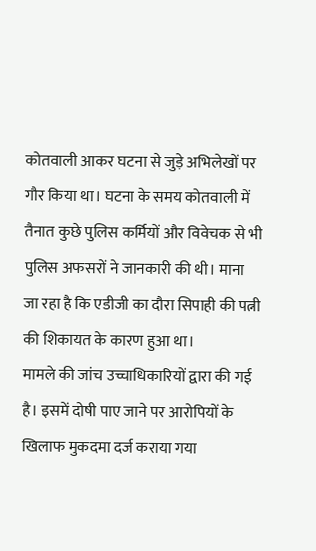कोतवाली आकर घटना से जुड़े अभिलेखों पर गौर किया था। घटना के समय कोतवाली में तैनात कुछे पुलिस कर्मियों और विवेचक से भी पुलिस अफसरों ने जानकारी की थी। माना जा रहा है कि एडीजी का दौरा सिपाही की पत्नी की शिकायत के कारण हुआ था।
मामले की जांच उच्चाधिकारियों द्वारा की गई है। इसमें दोषी पाए जाने पर आरोपियों के खिलाफ मुकदमा दर्ज कराया गया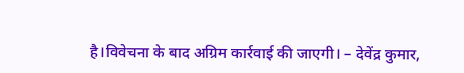है।विवेचना के बाद अग्रिम कार्रवाई की जाएगी। – देवेंद्र कुमार,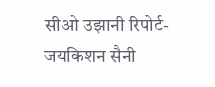सीओ उझानी रिपोर्ट- जयकिशन सैनी